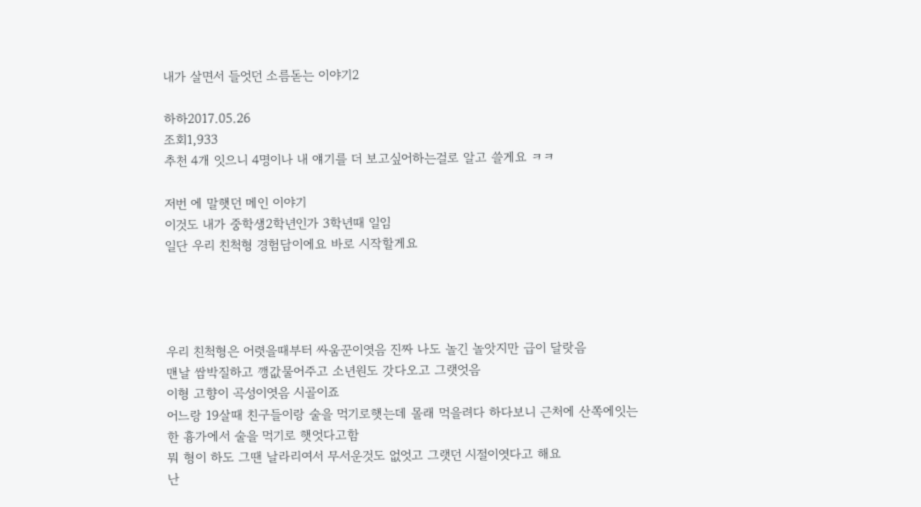내가 살면서 들엇던 소름돋는 이야기2

하하2017.05.26
조회1,933
추천 4개 잇으니 4명이나 내 얘기를 더 보고싶어하는걸로 알고 쓸게요 ㅋㅋ

저번 에 말햇던 메인 이야기
이것도 내가 중학생2학년인가 3학년때 일임
일단 우리 친척형 경험담이에요 바로 시작할게요




우리 친척형은 어렷을때부터 싸움꾼이엿음 진짜 나도 놀긴 놀앗지만 급이 달랏음
맨날 쌈박질하고 깽값물어주고 소년원도 갓다오고 그랫엇음
이형 고향이 곡성이엿음 시골이죠
어느랑 19살때 친구들이랑 술을 먹기로햇는데 몰래 먹을려다 하다보니 근처에 산쪽에잇는
한 흉가에서 술을 먹기로 햇엇다고함
뭐 형이 하도 그땐 날라리여서 무서운것도 없엇고 그랫던 시절이엿다고 해요
난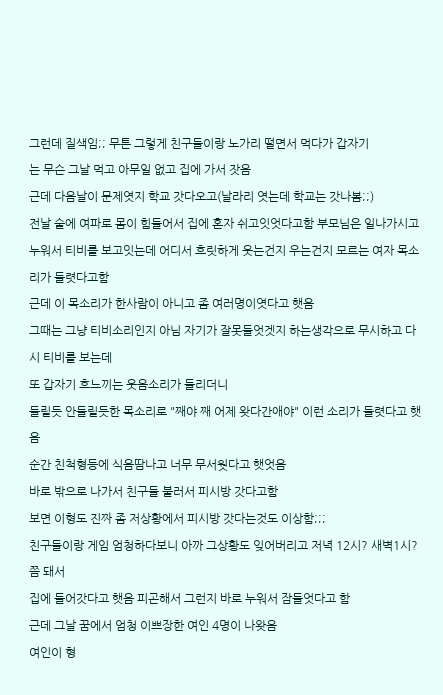그런데 질색임;; 무튼 그렇게 친구들이랑 노가리 떨면서 먹다가 갑자기
는 무슨 그날 먹고 아무일 없고 집에 가서 잣음
근데 다음날이 문제엿지 학교 갓다오고(날라리 엿는데 학교는 갓나봄;;)
전날 술에 여파로 몸이 힘들어서 집에 혼자 쉬고잇엇다고함 부모님은 일나가시고
누워서 티비를 보고잇는데 어디서 흐릿하게 웃는건지 우는건지 모르는 여자 목소리가 들렷다고함
근데 이 목소리가 한사람이 아니고 좀 여러명이엿다고 햇음
그때는 그냥 티비소리인지 아님 자기가 잘못들엇겟지 하는생각으로 무시하고 다시 티비를 보는데
또 갑자기 흐느끼는 웃음소리가 들리더니
들릴듯 안들릴듯한 목소리로 "째야 째 어제 왓다간애야" 이런 소리가 들렷다고 햇음
순간 친척형등에 식음땀나고 너무 무서웟다고 햇엇음
바로 밖으로 나가서 친구들 불러서 피시방 갓다고함
보면 이형도 진짜 좀 저상황에서 피시방 갓다는것도 이상함;;;
친구들이랑 게임 엄청하다보니 아까 그상황도 잊어버리고 저녁 12시? 새벽1시?쯤 돼서
집에 들어갓다고 햇음 피곤해서 그런지 바로 누워서 잠들엇다고 함
근데 그날 꿈에서 엄청 이쁘장한 여인 4명이 나왓음
여인이 형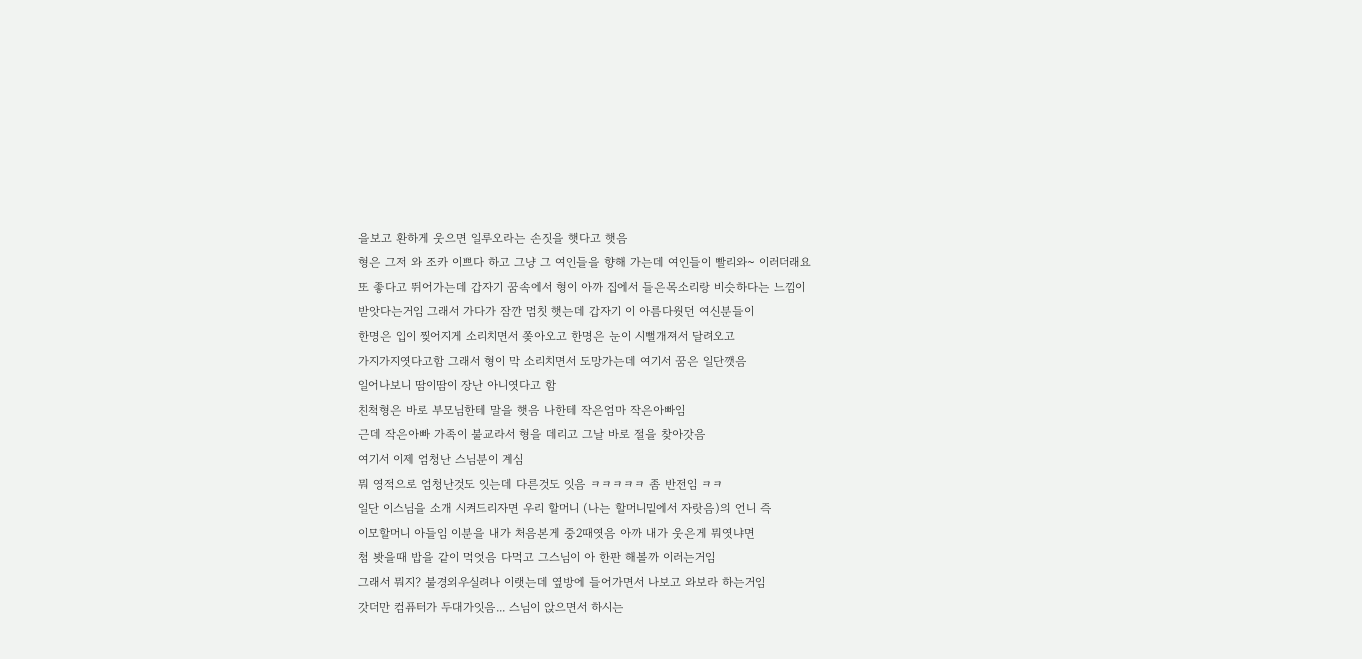을보고 환하게 웃으면 일루오라는 손짓을 햇다고 햇음
형은 그저 와 조카 이쁘다 하고 그냥 그 여인들을 향해 가는데 여인들이 빨리와~ 이러더래요
또 좋다고 뛰어가는데 갑자기 꿈속에서 형이 아까 집에서 들은목소리랑 비슷하다는 느낌이
받앗다는거임 그래서 가다가 잠깐 멈칫 햇는데 갑자기 이 아름다웟던 여신분들이
한명은 입이 찢어지게 소리치면서 쫒아오고 한명은 눈이 시뻘개져서 달려오고
가지가지엿다고함 그래서 형이 막 소리치면서 도망가는데 여기서 꿈은 일단깻음
일어나보니 땀이땀이 장난 아니엿다고 함
친척형은 바로 부모님한테 말을 햇음 나한테 작은엄마 작은아빠임
근데 작은아빠 가족이 불교라서 형을 데리고 그날 바로 절을 찾아갓음
여기서 이제 엄청난 스님분이 계심
뭐 영적으로 엄청난것도 잇는데 다른것도 잇음 ㅋㅋㅋㅋㅋ 좀 반전임 ㅋㅋ
일단 이스님을 소개 시켜드리자면 우리 할머니 (나는 할머니밑에서 자랏음)의 언니 즉
이모할머니 아들임 이분을 내가 처음본게 중2때엿음 아까 내가 웃은게 뭐엿냐면
첨 봣을때 밥을 같이 먹엇음 다먹고 그스님이 아 한판 해볼까 이러는거임
그래서 뭐지? 불경외우실려나 이랫는데 옆방에 들어가면서 나보고 와보라 하는거임
갓더만 컴퓨터가 두대가잇음... 스님이 앉으면서 하시는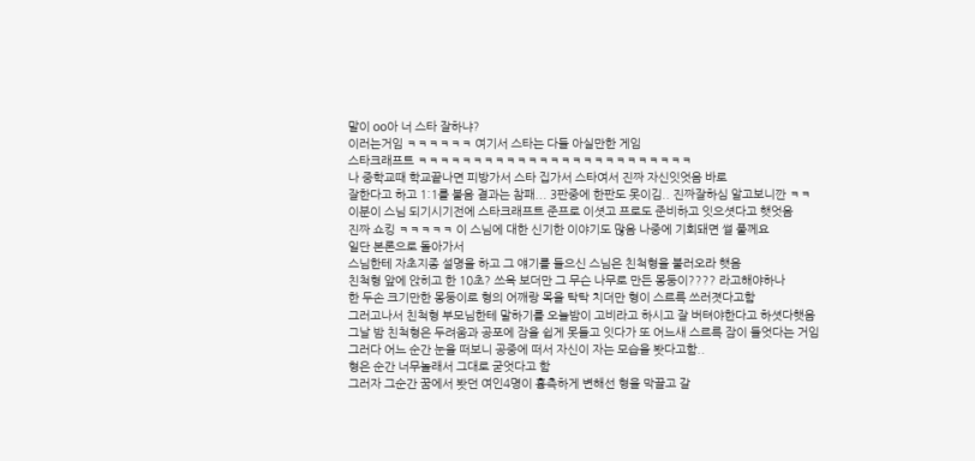말이 oo아 너 스타 잘하냐?
이러는거임 ㅋㅋㅋㅋㅋㅋ 여기서 스타는 다들 아실만한 게임
스타크래프트 ㅋㅋㅋㅋㅋㅋㅋㅋㅋㅋㅋㅋㅋㅋㅋㅋㅋㅋㅋㅋㅋㅋㅋㅋㅋ
나 중학교때 학교끝나면 피방가서 스타 집가서 스타여서 진짜 자신잇엇음 바로
잘한다고 하고 1:1를 붙음 결과는 참패... 3판중에 한판도 못이김.. 진짜잘하심 알고보니깐 ㅋㅋ
이분이 스님 되기시기전에 스타크래프트 준프로 이셧고 프로도 준비하고 잇으셧다고 햇엇음
진짜 쇼킹 ㅋㅋㅋㅋㅋ 이 스님에 대한 신기한 이야기도 많음 나중에 기회돼면 썰 풀께요
일단 본론으로 돌아가서
스님한테 자초지종 설명을 하고 그 얘기를 들으신 스님은 친척형을 불러오라 햇음
친척형 앞에 앉히고 한 10초? 쓰윽 보더만 그 무슨 나무로 만든 몽둥이???? 라고해야하나
한 두손 크기만한 몽둥이로 형의 어깨랑 목을 탁탁 치더만 형이 스르륵 쓰러졋다고함
그러고나서 친척형 부모님한테 말하기를 오늘밤이 고비라고 하시고 잘 버텨야한다고 하셧다햇음
그날 밤 친척형은 두려움과 공포에 잠을 쉽게 못들고 잇다가 또 어느새 스르륵 잠이 들엇다는 거임
그러다 어느 순간 눈을 떠보니 공중에 떠서 자신이 자는 모습을 봣다고함..
형은 순간 너무놀래서 그대로 굳엇다고 함
그러자 그순간 꿈에서 봣던 여인4명이 흉측하게 변해선 형을 막끌고 갈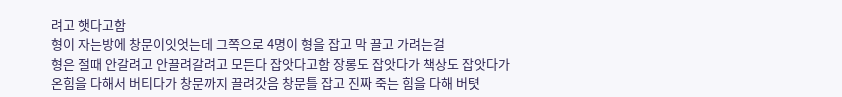려고 햇다고함
형이 자는방에 창문이잇엇는데 그쪽으로 4명이 형을 잡고 막 끌고 가려는걸
형은 절때 안갈려고 안끌려갈려고 모든다 잡앗다고함 장롱도 잡앗다가 책상도 잡앗다가
온힘을 다해서 버티다가 창문까지 끌려갓음 창문틀 잡고 진짜 죽는 힘을 다해 버텻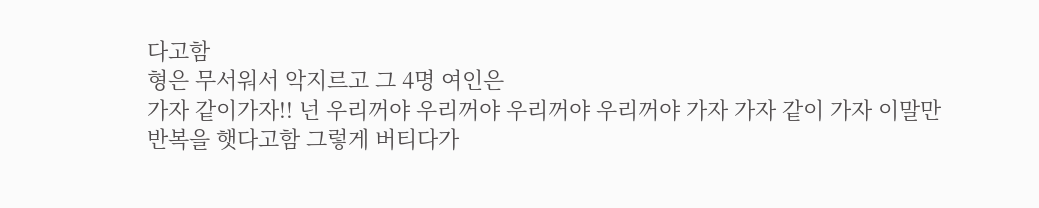다고함
형은 무서워서 악지르고 그 4명 여인은
가자 같이가자!! 넌 우리꺼야 우리꺼야 우리꺼야 우리꺼야 가자 가자 같이 가자 이말만
반복을 햇다고함 그렇게 버티다가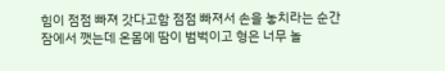힘이 점점 빠져 갓다고함 점점 빠져서 손을 놓치라는 순간
잠에서 깻는데 온몸에 땀이 범벅이고 형은 너무 놀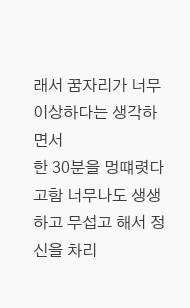래서 꿈자리가 너무 이상하다는 생각하면서
한 30분을 멍떄렷다고함 너무나도 생생하고 무섭고 해서 정신을 차리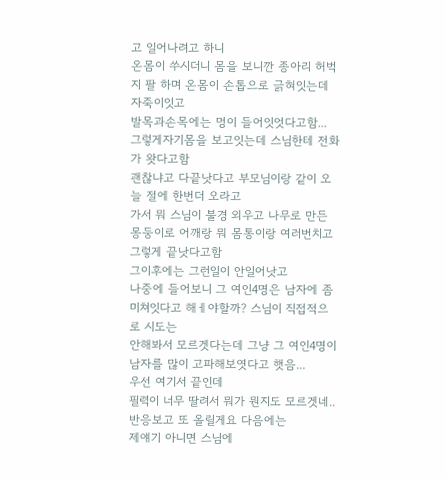고 일어나려고 하니
온몸이 쑤시더니 몸을 보니깐 종아리 허벅지 팔 하며 온몸이 손톱으로 긁혀잇는데 자죽이잇고
발목과손목에는 멍이 들어잇엇다고함...
그렇게자기몸을 보고잇는데 스님한테 전화가 왓다고함
괜찮냐고 다끝낫다고 부모님이랑 같이 오늘 절에 한번더 오라고
가서 뭐 스님이 불경 외우고 나무로 만든 몽둥이로 어깨랑 뭐 몸통이랑 여러번치고 그렇게 끝낫다고함
그이후에는 그런일이 안일어낫고
나중에 들어보니 그 여인4명은 남자에 좀 미쳐잇다고 해ㅔ야할까? 스님이 직접적으로 시도는
안해봐서 모르겟다는데 그냥 그 여인4명이 남자를 많이 고파해보엿다고 햇음...
우선 여기서 끝인데
필력이 너무 딸려서 뭐가 뭔지도 모르겟네..
반응보고 또 올릴게요 다음에는
제얘기 아니면 스님에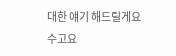대한 얘기 해드릴게요
수고요